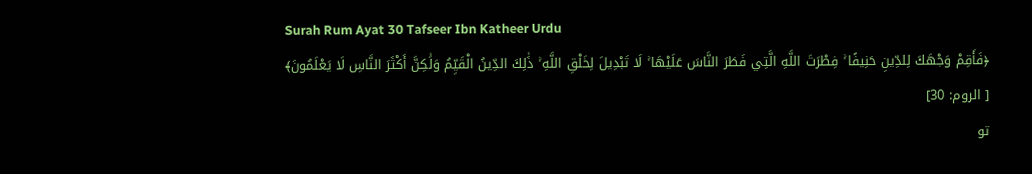Surah Rum Ayat 30 Tafseer Ibn Katheer Urdu
﴿فَأَقِمْ وَجْهَكَ لِلدِّينِ حَنِيفًا ۚ فِطْرَتَ اللَّهِ الَّتِي فَطَرَ النَّاسَ عَلَيْهَا ۚ لَا تَبْدِيلَ لِخَلْقِ اللَّهِ ۚ ذَٰلِكَ الدِّينُ الْقَيِّمُ وَلَٰكِنَّ أَكْثَرَ النَّاسِ لَا يَعْلَمُونَ﴾
[ الروم: 30]
تو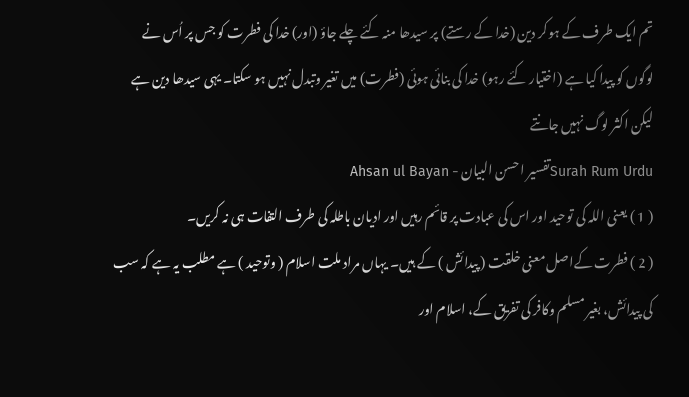تم ایک طرف کے ہوکر دین (خدا کے رستے) پر سیدھا منہ کئے چلے جاؤ (اور) خدا کی فطرت کو جس پر اُس نے لوگوں کو پیدا کیا ہے (اختیار کئے رہو) خدا کی بنائی ہوئی (فطرت) میں تغیر وتبدل نہیں ہو سکتا۔ یہی سیدھا دین ہے لیکن اکثر لوگ نہیں جانتے
Surah Rum Urduتفسیر احسن البیان - Ahsan ul Bayan
( 1 ) یعنی اللہ کی توحید اور اس کی عبادت پر قائم رہیں اور ادیان باطلہ کی طرف التفات ہی نہ کریں۔
( 2 ) فطرت کےاصل معنی خلقت ( پیدائش ) کے ہیں۔ یہاں مراد ملت اسلام ( وتوحید ) ہے مطلب یہ ہے کہ سب کی پیدائش، بغیر مسلم وکافر کی تفریق کے، اسلام اور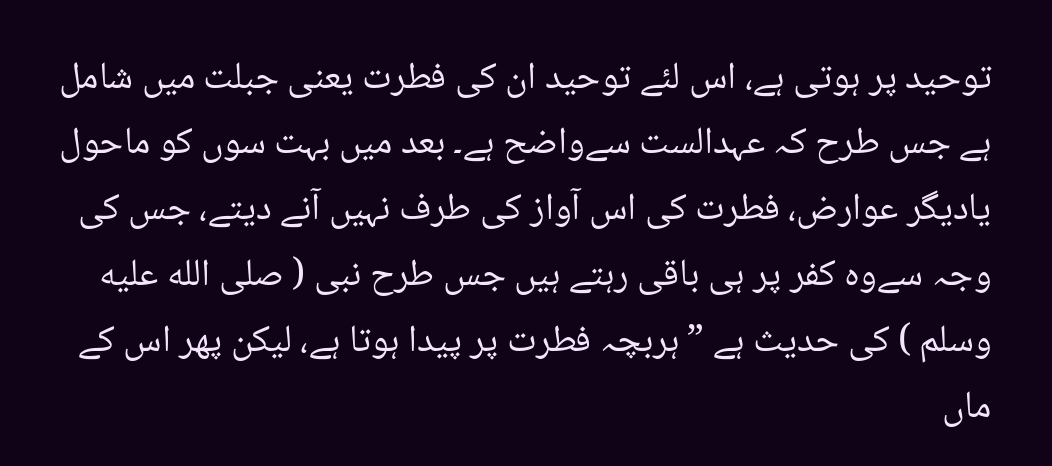توحید پر ہوتی ہے، اس لئے توحید ان کی فطرت یعنی جبلت میں شامل ہے جس طرح کہ عہدالست سےواضح ہے۔ بعد میں بہت سوں کو ماحول یادیگر عوارض، فطرت کی اس آواز کی طرف نہیں آنے دیتے، جس کی وجہ سےوہ کفر پر ہی باقی رہتے ہیں جس طرح نبی ( صلى الله عليه وسلم ) کی حدیث ہے ” ہربچہ فطرت پر پیدا ہوتا ہے، لیکن پھر اس کے ماں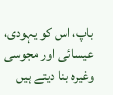باپ، اس کو یہودی، عیسائی اور مجوسی وغیرہ بنا دیتے ہیں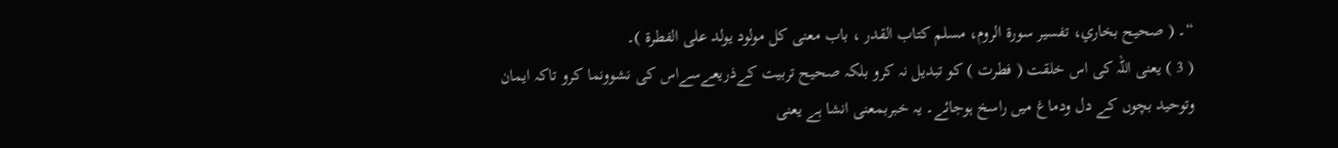“۔ ( صحيح بخاري، تفسير سورة الروم، مسلم كتاب القدر ، باب معنى كل مولود يولد على الفطرة )۔
( 3 ) یعنی اللہ کی اس خلقت ( فطرت ) کو تبدیل نہ کرو بلکہ صحیح تربیت کےذریعےسےاس کی نشوونما کرو تاکہ ایمان وتوحید بچوں کے دل ودماغ میں راسخ ہوجائے۔ یہ خبربمعنی انشا ہے یعنی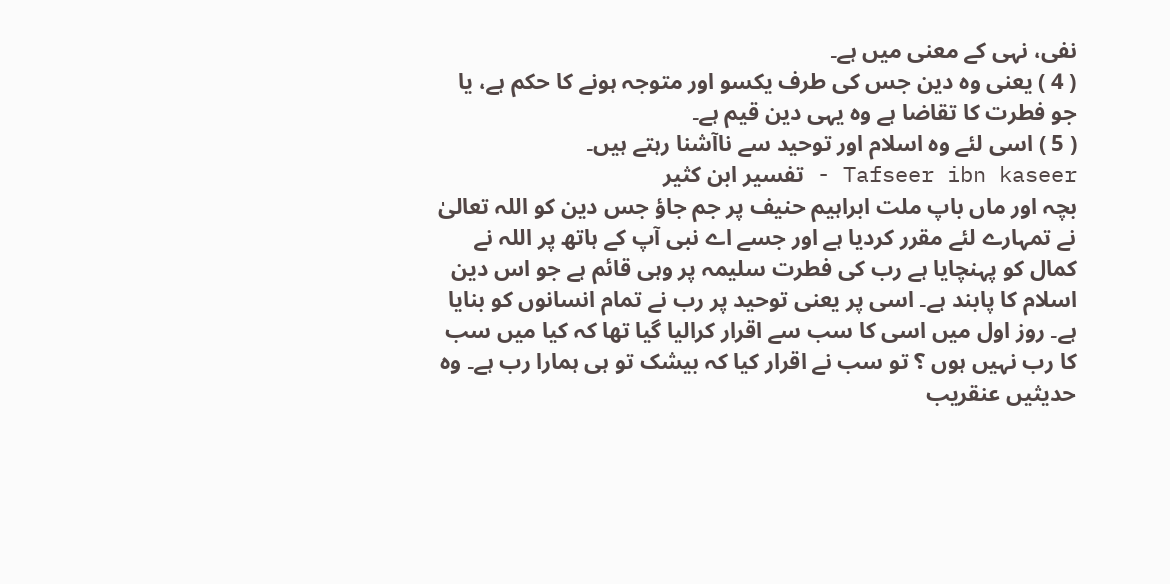نفی، نہی کے معنی میں ہے۔
( 4 ) یعنی وہ دین جس کی طرف یکسو اور متوجہ ہونے کا حکم ہے، یا جو فطرت کا تقاضا ہے وہ یہی دین قیم ہے۔
( 5 ) اسی لئے وہ اسلام اور توحید سے ناآشنا رہتے ہیں۔
Tafseer ibn kaseer - تفسیر ابن کثیر
بچہ اور ماں باپ ملت ابراہیم حنیف پر جم جاؤ جس دین کو اللہ تعالیٰ نے تمہارے لئے مقرر کردیا ہے اور جسے اے نبی آپ کے ہاتھ پر اللہ نے کمال کو پہنچایا ہے رب کی فطرت سلیمہ پر وہی قائم ہے جو اس دین اسلام کا پابند ہے۔ اسی پر یعنی توحید پر رب نے تمام انسانوں کو بنایا ہے۔ روز اول میں اسی کا سب سے اقرار کرالیا گیا تھا کہ کیا میں سب کا رب نہیں ہوں ؟ تو سب نے اقرار کیا کہ بیشک تو ہی ہمارا رب ہے۔ وہ حدیثیں عنقریب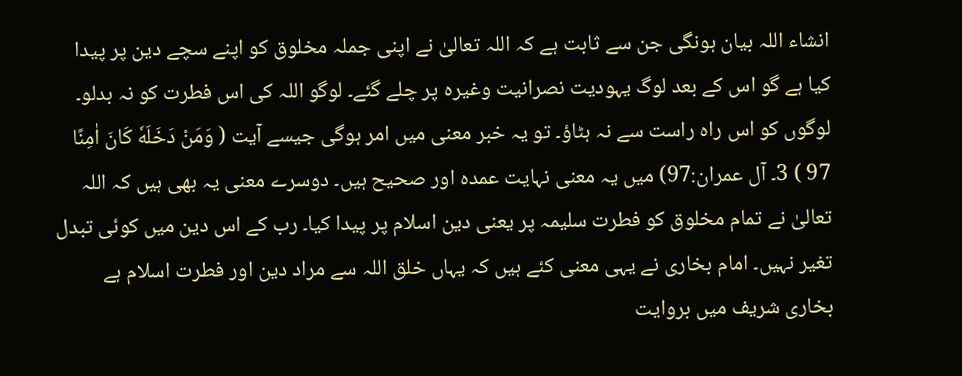انشاء اللہ بیان ہونگی جن سے ثابت ہے کہ اللہ تعالیٰ نے اپنی جملہ مخلوق کو اپنے سچے دین پر پیدا کیا ہے گو اس کے بعد لوگ یہودیت نصرانیت وغیرہ پر چلے گئے۔ لوگو اللہ کی اس فطرت کو نہ بدلو۔ لوگوں کو اس راہ راست سے نہ ہٹاؤ۔ تو یہ خبر معنی میں امر ہوگی جیسے آیت ( وَمَنْ دَخَلَهٗ كَانَ اٰمِنًا 97 ) 3۔ آل عمران:97) میں یہ معنی نہایت عمدہ اور صحیح ہیں۔ دوسرے معنی یہ بھی ہیں کہ اللہ تعالیٰ نے تمام مخلوق کو فطرت سلیمہ پر یعنی دین اسلام پر پیدا کیا۔ رب کے اس دین میں کوئی تبدل تغیر نہیں۔ امام بخاری نے یہی معنی کئے ہیں کہ یہاں خلق اللہ سے مراد دین اور فطرت اسلام ہے بخاری شریف میں بروایت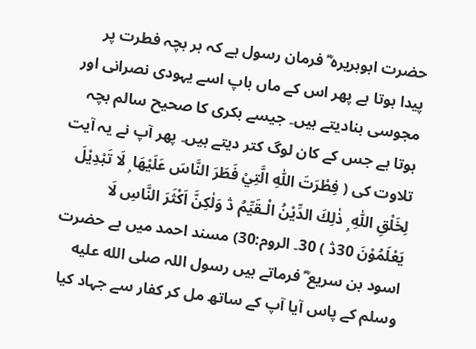حضرت ابوہریرہ ؓ فرمان رسول ہے کہ ہر بچہ فطرت پر پیدا ہوتا ہے پھر اس کے ماں باپ اسے یہودی نصرانی اور مجوسی بنادیتے ہیں۔ جیسے بکری کا صحیح سالم بچہ ہوتا ہے جس کے کان لوگ کتر دیتے ہیں۔ پھر آپ نے یہ آیت تلاوت کی ( فِطْرَتَ اللّٰهِ الَّتِيْ فَطَرَ النَّاسَ عَلَيْهَا ۭ لَا تَبْدِيْلَ لِخَلْقِ اللّٰهِ ۭ ذٰلِكَ الدِّيْنُ الْـقَيِّمُ ڎ وَلٰكِنَّ اَكْثَرَ النَّاسِ لَا يَعْلَمُوْنَ 30ڎ ) 30۔ الروم:30) مسند احمد میں ہے حضرت اسود بن سریع ؓ فرماتے ہیں رسول اللہ صلى الله عليه وسلم کے پاس آیا آپ کے ساتھ مل کر کفار سے جہاد کیا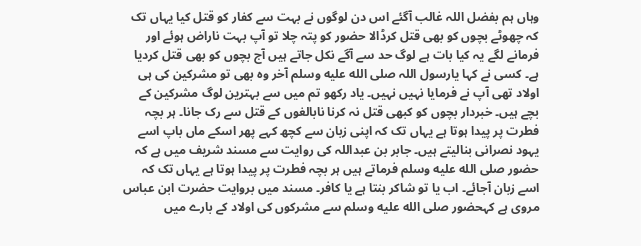وہاں ہم بفضل اللہ غالب آگئے اس دن لوگوں نے بہت سے کفار کو قتل کیا یہاں تک کہ چھوٹے بچوں کو بھی قتل کرڈالا حضور کو پتہ چلا تو آپ بہت ناراض ہوئے اور فرمانے لگے یہ کیا بات ہے لوگ حد سے آگے نکل جاتے ہیں آج بچوں کو بھی قتل کردیا ہے۔ کسی نے کہا یارسول اللہ صلى الله عليه وسلم آخر وہ بھی تو مشرکین کی ہی اولاد تھی آپ نے فرمایا نہیں نہیں۔ یاد رکھو تم میں سے بہترین لوگ مشرکین کے بچے ہیں۔ خبردار بچوں کو کبھی قتل نہ کرنا نابالغوں کے قتل سے رک جانا۔ ہر بچہ فطرت پر پیدا ہوتا ہے یہاں تک کہ اپنی زبان سے کچھ کہے پھر اسکے ماں باپ اسے یہود نصرانی بنالیتے ہیں۔ جابر بن عبداللہ کی روایت سے مسند شریف میں ہے کہ حضور صلى الله عليه وسلم فرماتے ہیں ہر بچہ فطرت پر پیدا ہوتا ہے یہاں تک کہ اسے زبان آجائے۔ اب یا تو شاکر بنتا ہے یا کافر۔ مسند میں بروایت حضرت ابن عباس مروی ہے کہحضور صلى الله عليه وسلم سے مشرکوں کی اولاد کے بارے میں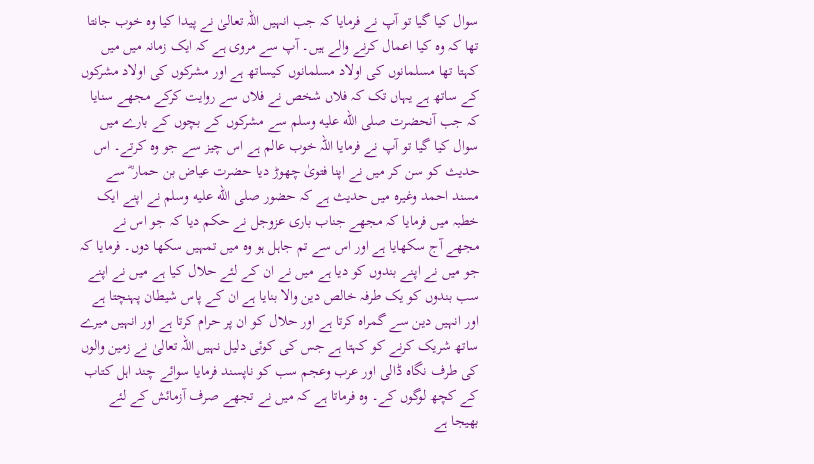سوال کیا گیا تو آپ نے فرمایا کہ جب انہیں اللہ تعالیٰ نے پیدا کیا وہ خوب جانتا تھا کہ وہ کیا اعمال کرنے والے ہیں۔ آپ سے مروی ہے کہ ایک زمانہ میں میں کہتا تھا مسلمانوں کی اولاد مسلمانوں کیساتھ ہے اور مشرکوں کی اولاد مشرکوں کے ساتھ ہے یہاں تک کہ فلاں شخص نے فلاں سے روایت کرکے مجھے سنایا کہ جب آنحضرت صلى الله عليه وسلم سے مشرکوں کے بچوں کے بارے میں سوال کیا گیا تو آپ نے فرمایا اللہ خوب عالم ہے اس چیز سے جو وہ کرتے۔ اس حدیث کو سن کر میں نے اپنا فتویٰ چھوڑ دیا حضرت عیاض بن حمار ؓ سے مسند احمد وغیرہ میں حدیث ہے کہ حضور صلى الله عليه وسلم نے اپنے ایک خطبہ میں فرمایا کہ مجھے جناب باری عزوجل نے حکم دیا کہ جو اس نے مجھے آج سکھایا ہے اور اس سے تم جاہل ہو وہ میں تمہیں سکھا دوں۔ فرمایا کہ جو میں نے اپنے بندوں کو دیا ہے میں نے ان کے لئے حلال کیا ہے میں نے اپنے سب بندوں کو یک طرفہ خالص دین والا بنایا ہے ان کے پاس شیطان پہنچتا ہے اور انہیں دین سے گمراہ کرتا ہے اور حلال کو ان پر حرام کرتا ہے اور انہیں میرے ساتھ شریک کرنے کو کہتا ہے جس کی کوئی دلیل نہیں اللہ تعالیٰ نے زمین والوں کی طرف نگاہ ڈالی اور عرب وعجم سب کو ناپسند فرمایا سوائے چند اہل کتاب کے کچھ لوگوں کے۔ وہ فرماتا ہے کہ میں نے تجھے صرف آزمائش کے لئے بھیجا ہے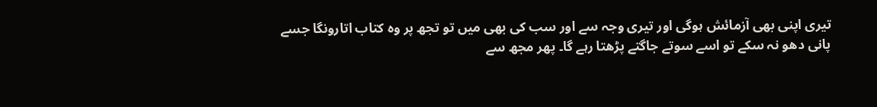تیری اپنی بھی آزمائش ہوگی اور تیری وجہ سے اور سب کی بھی میں تو تجھ پر وہ کتاب اتارونگا جسے پانی دھو نہ سکے تو اسے سوتے جاگتے پڑھتا رہے گا۔ پھر مجھ سے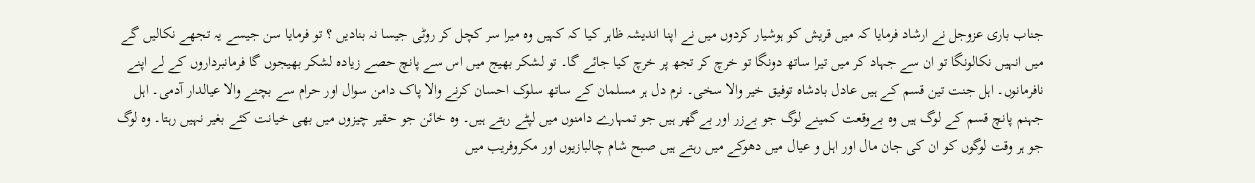جناب باری عزوجل نے ارشاد فرمایا کہ میں قریش کو ہوشیار کردوں میں نے اپنا اندیشہ ظاہر کیا کہ کہیں وہ میرا سر کچل کر روٹی جیسا نہ بنادیں ؟ تو فرمایا سن جیسے یہ تجھے نکالیں گے میں انہیں نکالونگا تو ان سے جہاد کر میں تیرا ساتھ دونگا تو خرچ کر تجھ پر خرچ کیا جائے گا۔ تو لشکر بھیج میں اس سے پانچ حصے زیادہ لشکر بھیجوں گا فرمانبرداروں کے لے اپنے نافرمانوں۔ اہل جنت تین قسم کے ہیں عادل بادشاہ توفیق خیر والا سخی۔ نرم دل ہر مسلمان کے ساتھ سلوک احسان کرنے والا پاک دامن سوال اور حرام سے بچنے والا عیالدار آدمی۔ اہل جہنم پانچ قسم کے لوگ ہیں وہ بےوقعت کمینے لوگ جو بےزر اور بےگھر ہیں جو تمہارے دامنوں میں لپٹے رہتے ہیں۔ وہ خائن جو حقیر چیزوں میں بھی خیانت کئے بغیر نہیں رہتا۔ وہ لوگ جو ہر وقت لوگوں کو ان کی جان مال اور اہل و عیال میں دھوکے میں رہتے ہیں صبح شام چالبازیوں اور مکروفریب میں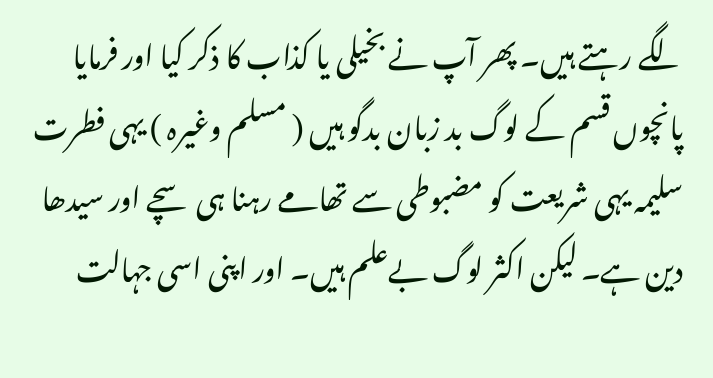لگے رہتے ہیں۔ پھر آپ نے بخیلی یا کذاب کا ذکر کیا اور فرمایا پانچوں قسم کے لوگ بد زبان بدگو ہیں ( مسلم وغیرہ ) یہی فطرت سلیمہ یہی شریعت کو مضبوطی سے تھامے رہنا ہی سچے اور سیدھا دین ہے۔ لیکن اکثر لوگ بےعلم ہیں۔ اور اپنی اسی جہالت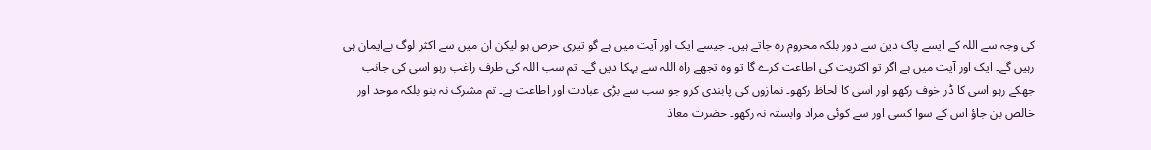کی وجہ سے اللہ کے ایسے پاک دین سے دور بلکہ محروم رہ جاتے ہیں۔ جیسے ایک اور آیت میں ہے گو تیری حرص ہو لیکن ان میں سے اکثر لوگ بےایمان ہی رہیں گے۔ ایک اور آیت میں ہے اگر تو اکثریت کی اطاعت کرے گا تو وہ تجھے راہ اللہ سے بہکا دیں گے۔ تم سب اللہ کی طرف راغب رہو اسی کی جانب جھکے رہو اسی کا ڈر خوف رکھو اور اسی کا لحاظ رکھو۔ نمازوں کی پابندی کرو جو سب سے بڑی عبادت اور اطاعت ہے۔ تم مشرک نہ بنو بلکہ موحد اور خالص بن جاؤ اس کے سوا کسی اور سے کوئی مراد وابستہ نہ رکھو۔ حضرت معاذ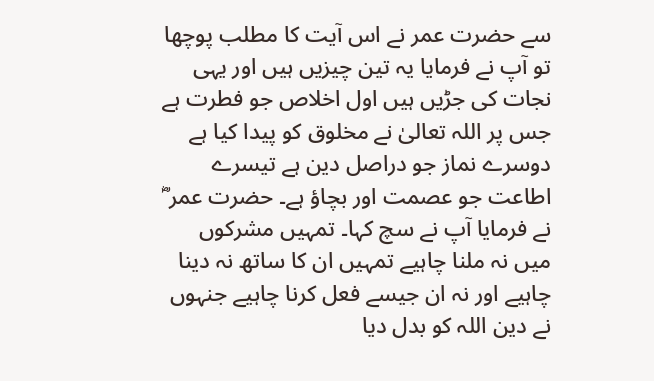سے حضرت عمر نے اس آیت کا مطلب پوچھا تو آپ نے فرمایا یہ تین چیزیں ہیں اور یہی نجات کی جڑیں ہیں اول اخلاص جو فطرت ہے جس پر اللہ تعالیٰ نے مخلوق کو پیدا کیا ہے دوسرے نماز جو دراصل دین ہے تیسرے اطاعت جو عصمت اور بچاؤ ہے۔ حضرت عمر ؓ نے فرمایا آپ نے سچ کہا۔ تمہیں مشرکوں میں نہ ملنا چاہیے تمہیں ان کا ساتھ نہ دینا چاہیے اور نہ ان جیسے فعل کرنا چاہیے جنہوں نے دین اللہ کو بدل دیا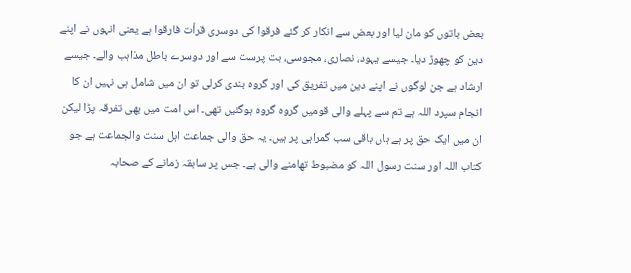بعض باتوں کو مان لیا اور بعض سے انکار کر گئے فرقوا کی دوسری قرأت فارقوا ہے یعنی انہوں نے اپنے دین کو چھوڑ دیا۔ جیسے یہود، نصاری، مجوسی، بت پرست سے اور دوسرے باطل مذاہب والے۔ جیسے ارشاد ہے جن لوگوں نے اپنے دین میں تفریق کی اور گروہ بندی کرلی تو ان میں شامل ہی نہیں ان کا انجام سپرد اللہ ہے تم سے پہلے والی قومیں گروہ گروہ ہوگئیں تھی۔ اس امت میں بھی تفرقہ پڑا لیکن ان میں ایک حق پر ہے ہاں باقی سب گمراہی پر ہیں۔ یہ حق والی جماعت اہل سنت والجماعت ہے جو کتاب اللہ اور سنت رسول اللہ کو مضبوط تھامنے والی ہے۔ جس پر سابقہ زمانے کے صحابہ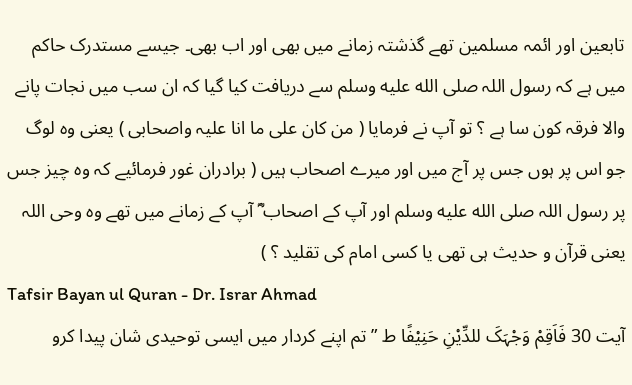تابعین اور ائمہ مسلمین تھے گذشتہ زمانے میں بھی اور اب بھی۔ جیسے مستدرک حاکم میں ہے کہ رسول اللہ صلى الله عليه وسلم سے دریافت کیا گیا کہ ان سب میں نجات پانے والا فرقہ کون سا ہے ؟ تو آپ نے فرمایا ( من کان علی ما انا علیہ واصحابی ) یعنی وہ لوگ جو اس پر ہوں جس پر آج میں اور میرے اصحاب ہیں ( برادران غور فرمائیے کہ وہ چیز جس پر رسول اللہ صلى الله عليه وسلم اور آپ کے اصحاب ؓ آپ کے زمانے میں تھے وہ وحی اللہ یعنی قرآن و حدیث ہی تھی یا کسی امام کی تقلید ؟ )
Tafsir Bayan ul Quran - Dr. Israr Ahmad
آیت 30 فَاَقِمْ وَجْہَکَ للدِّیْنِ حَنِیْفًا ط ” تم اپنے کردار میں ایسی توحیدی شان پیدا کرو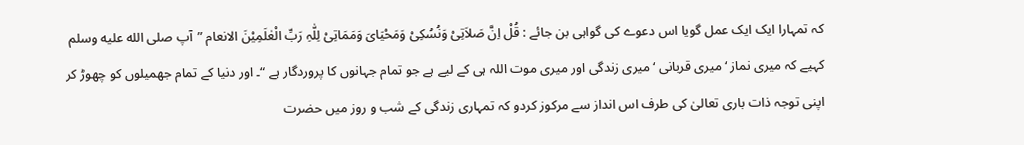کہ تمہارا ایک ایک عمل گویا اس دعوے کی گواہی بن جائے : قُلْ اِنَّ صَلاَتِیْ وَنُسُکِیْ وَمَحْیَایَ وَمَمَاتِیْ لِلّٰہِ رَبِّ الْعٰلَمِیْنَ الانعام ”آپ صلى الله عليه وسلم کہیے کہ میری نماز ‘ میری قربانی ‘ میری زندگی اور میری موت اللہ ہی کے لیے ہے جو تمام جہانوں کا پروردگار ہے “۔ اور دنیا کے تمام جھمیلوں کو چھوڑ کر اپنی توجہ ذات باری تعالیٰ کی طرف اس انداز سے مرکوز کردو کہ تمہاری زندگی کے شب و روز میں حضرت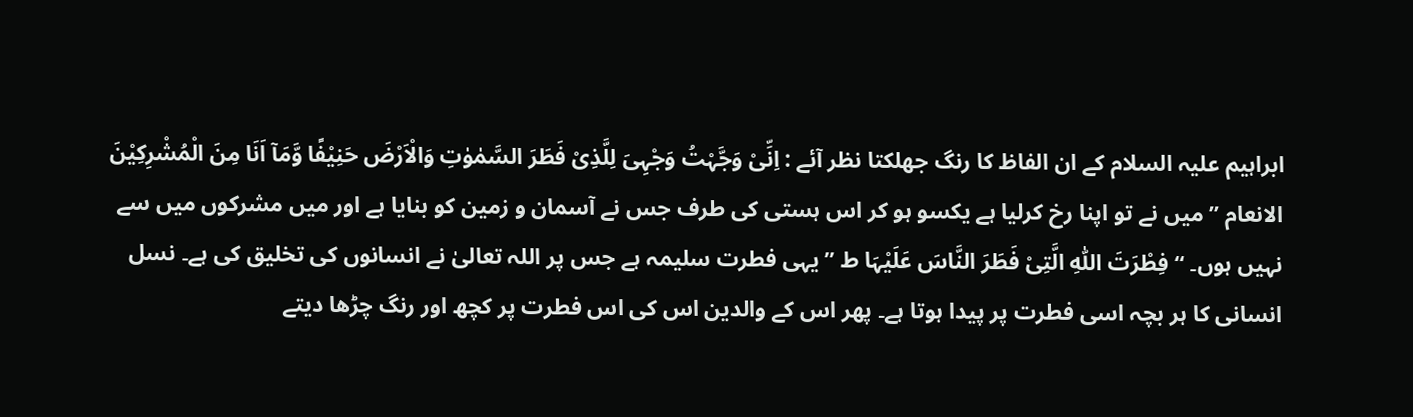ابراہیم علیہ السلام کے ان الفاظ کا رنگ جھلکتا نظر آئے : اِنِّیْ وَجَّہْتُ وَجْہِیَ لِلَّذِیْ فَطَرَ السَّمٰوٰتِ وَالْاَرْضَ حَنِیْفًا وَّمَآ اَنَا مِنَ الْمُشْرِکِیْنَ الانعام ” میں نے تو اپنا رخ کرلیا ہے یکسو ہو کر اس ہستی کی طرف جس نے آسمان و زمین کو بنایا ہے اور میں مشرکوں میں سے نہیں ہوں۔ “فِطْرَتَ اللّٰہِ الَّتِیْ فَطَرَ النَّاسَ عَلَیْہَا ط ” یہی فطرت سلیمہ ہے جس پر اللہ تعالیٰ نے انسانوں کی تخلیق کی ہے۔ نسل انسانی کا ہر بچہ اسی فطرت پر پیدا ہوتا ہے۔ پھر اس کے والدین اس کی اس فطرت پر کچھ اور رنگ چڑھا دیتے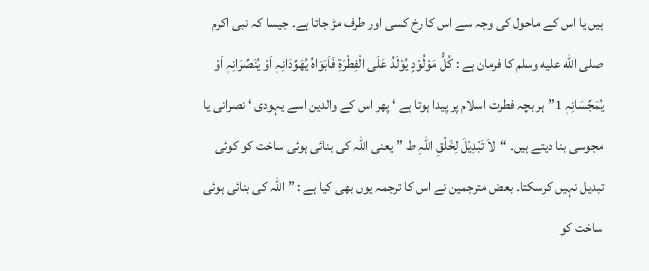ہیں یا اس کے ماحول کی وجہ سے اس کا رخ کسی اور طرف مڑ جاتا ہے۔ جیسا کہ نبی اکرم صلى الله عليه وسلم کا فرمان ہے : کُلُّ مَوْلُوْدٍ یُوْلَدُ عَلَی الْفِطْرَۃِ فَاَبَوَاہُ یُھَوِّدَانِہٖ اَوْ یُنَصِّرَانِہٖ اَوْ یُمَجِّسَانِہٖ 1”ہر بچہ فطرت اسلام پر پیدا ہوتا ہے ‘ پھر اس کے والدین اسے یہودی ‘ نصرانی یا مجوسی بنا دیتے ہیں۔ “لاَ تَبْدِیْلَ لِخَلْقِ اللّٰہِ ط ” یعنی اللہ کی بنائی ہوئی ساخت کو کوئی تبدیل نہیں کرسکتا۔ بعض مترجمین نے اس کا ترجمہ یوں بھی کیا ہے : ”اللہ کی بنائی ہوئی ساخت کو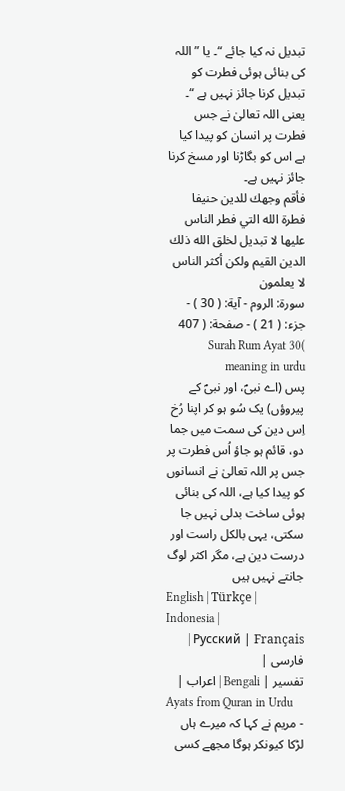تبدیل نہ کیا جائے “۔ یا ” اللہ کی بنائی ہوئی فطرت کو تبدیل کرنا جائز نہیں ہے “۔ یعنی اللہ تعالیٰ نے جس فطرت پر انسان کو پیدا کیا ہے اس کو بگاڑنا اور مسخ کرنا جائز نہیں ہے۔
فأقم وجهك للدين حنيفا فطرة الله التي فطر الناس عليها لا تبديل لخلق الله ذلك الدين القيم ولكن أكثر الناس لا يعلمون
سورة: الروم - آية: ( 30 ) - جزء: ( 21 ) - صفحة: ( 407 )Surah Rum Ayat 30 meaning in urdu
پس (اے نبیؐ، اور نبیؐ کے پیروؤں) یک سُو ہو کر اپنا رُخ اِس دین کی سمت میں جما دو، قائم ہو جاؤ اُس فطرت پر جس پر اللہ تعالیٰ نے انسانوں کو پیدا کیا ہے، اللہ کی بنائی ہوئی ساخت بدلی نہیں جا سکتی، یہی بالکل راست اور درست دین ہے، مگر اکثر لوگ جانتے نہیں ہیں
English | Türkçe | Indonesia |
Русский | Français | فارسی |
تفسير | Bengali | اعراب |
Ayats from Quran in Urdu
- مریم نے کہا کہ میرے ہاں لڑکا کیونکر ہوگا مجھے کسی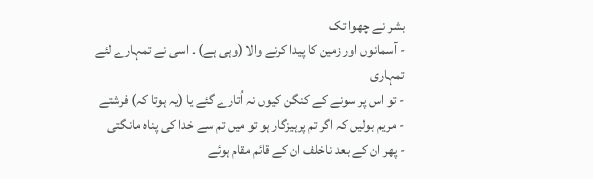بشر نے چھوا تک
- آسمانوں اور زمین کا پیدا کرنے والا (وہی ہے) ۔ اسی نے تمہارے لئے تمہاری
- تو اس پر سونے کے کنگن کیوں نہ اُتارے گئے یا (یہ ہوتا کہ) فرشتے
- مریم بولیں کہ اگر تم پرہیزگار ہو تو میں تم سے خدا کی پناہ مانگتی
- پھر ان کے بعد ناخلف ان کے قائم مقام ہوئے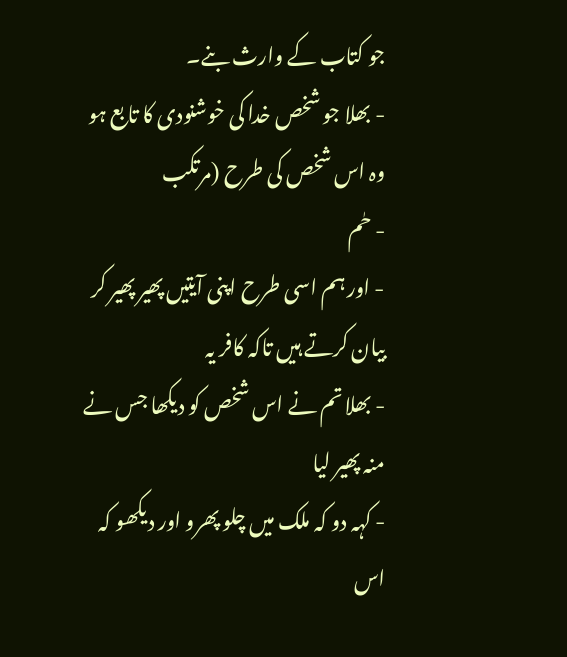جو کتاب کے وارث بنے۔
- بھلا جو شخص خدا کی خوشنودی کا تابع ہو وہ اس شخص کی طرح (مرتکب
- حٰم
- اور ہم اسی طرح اپنی آیتیں پھیر پھیر کر بیان کرتے ہیں تاکہ کافر یہ
- بھلا تم نے اس شخص کو دیکھا جس نے منہ پھیر لیا
- کہہ دو کہ ملک میں چلو پھرو اور دیکھو کہ اس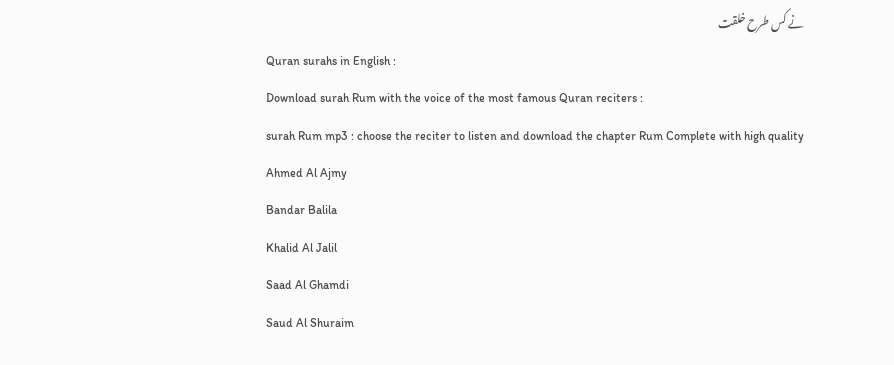نے کس طرح خلقت
Quran surahs in English :
Download surah Rum with the voice of the most famous Quran reciters :
surah Rum mp3 : choose the reciter to listen and download the chapter Rum Complete with high quality
Ahmed Al Ajmy
Bandar Balila
Khalid Al Jalil
Saad Al Ghamdi
Saud Al Shuraim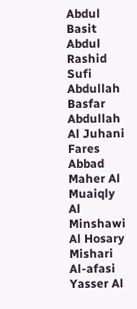Abdul Basit
Abdul Rashid Sufi
Abdullah Basfar
Abdullah Al Juhani
Fares Abbad
Maher Al Muaiqly
Al Minshawi
Al Hosary
Mishari Al-afasi
Yasser Al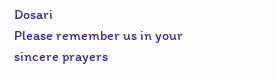Dosari
Please remember us in your sincere prayers